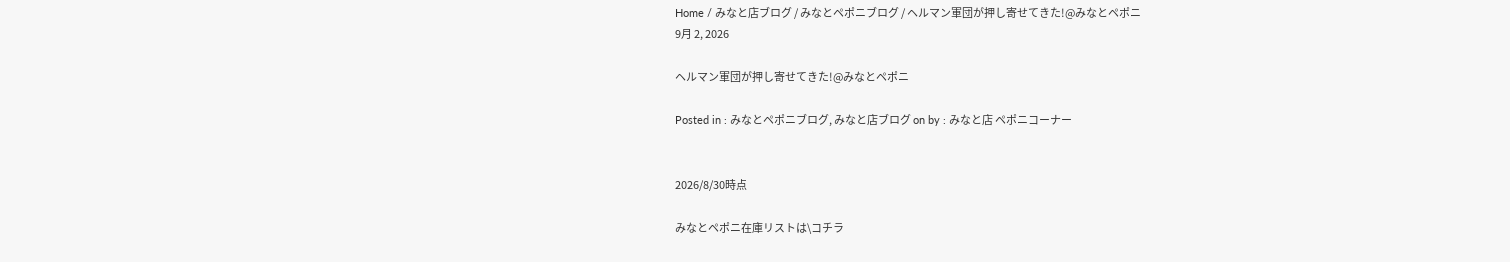Home / みなと店ブログ / みなとペポニブログ / ヘルマン軍団が押し寄せてきた!@みなとペポニ
9月 2, 2026

ヘルマン軍団が押し寄せてきた!@みなとペポニ

Posted in : みなとペポニブログ, みなと店ブログ on by : みなと店 ペポニコーナー


2026/8/30時点

みなとペポニ在庫リストは\コチラ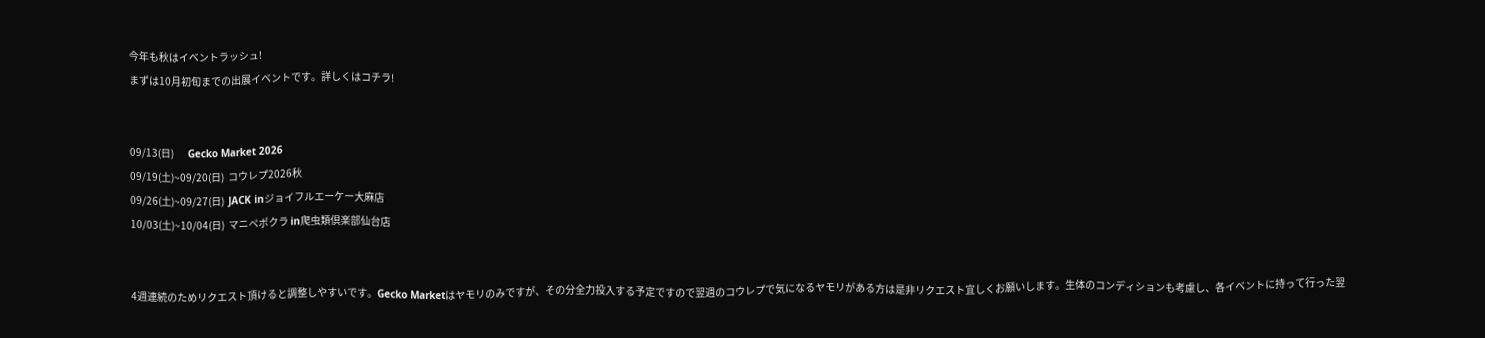今年も秋はイベントラッシュ!
まずは10月初旬までの出展イベントです。詳しくはコチラ!


09/13(日)       Gecko Market 2026
09/19(土)~09/20(日)  コウレプ2026秋
09/26(土)~09/27(日)  JACK inジョイフルエーケー大麻店
10/03(土)~10/04(日)  マニペポクラ in爬虫類倶楽部仙台店


4週連続のためリクエスト頂けると調整しやすいです。Gecko Marketはヤモリのみですが、その分全力投入する予定ですので翌週のコウレプで気になるヤモリがある方は是非リクエスト宜しくお願いします。生体のコンディションも考慮し、各イベントに持って行った翌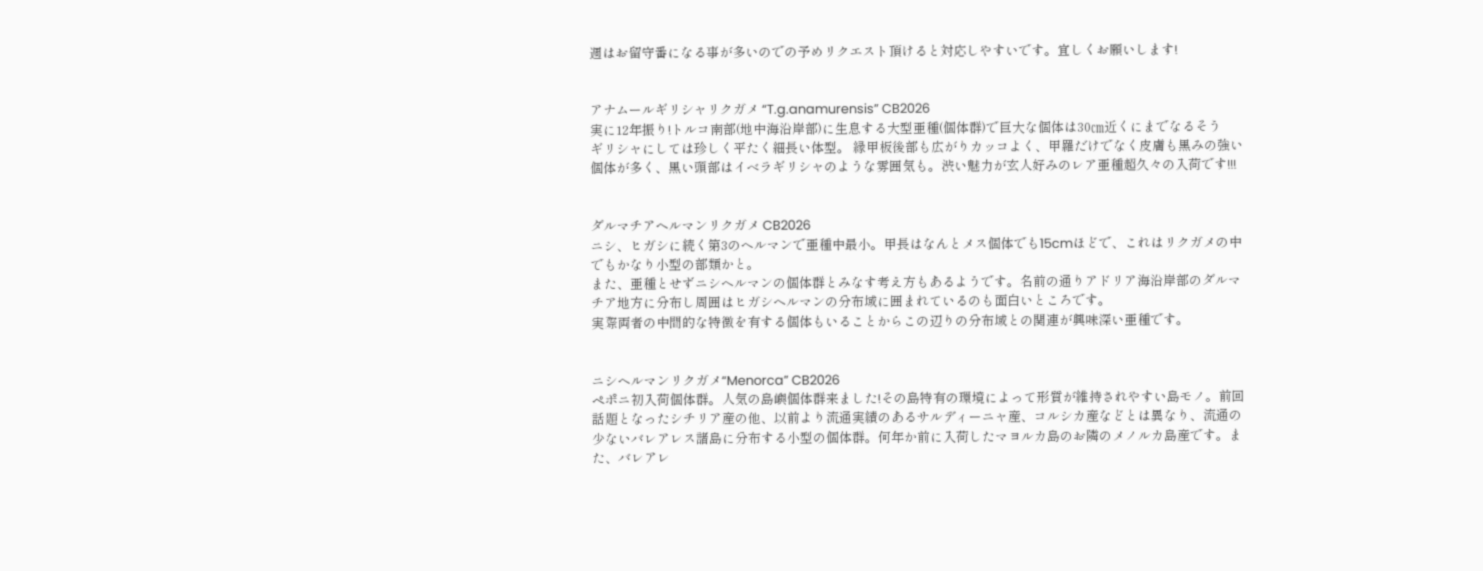週はお留守番になる事が多いのでの予めリクエスト頂けると対応しやすいです。宜しくお願いします!


アナムールギリシャリクガメ “T.g.anamurensis” CB2026
実に12年振り!トルコ南部(地中海沿岸部)に生息する大型亜種(個体群)で巨大な個体は30㎝近くにまでなるそう
ギリシャにしては珍しく平たく細長い体型。 縁甲板後部も広がりカッコよく、甲羅だけでなく皮膚も黒みの強い個体が多く、黒い頭部はイベラギリシャのような雰囲気も。渋い魅力が玄人好みのレア亜種超久々の入荷です!!!


ダルマチアヘルマンリクガメ CB2026
ニシ、ヒガシに続く第3のヘルマンで亜種中最小。甲長はなんとメス個体でも15cmほどで、これはリクガメの中でもかなり小型の部類かと。
また、亜種とせずニシヘルマンの個体群とみなす考え方もあるようです。名前の通りアドリア海沿岸部のダルマチア地方に分布し周囲はヒガシヘルマンの分布域に囲まれているのも面白いところです。
実際両者の中間的な特徴を有する個体もいることからこの辺りの分布域との関連が興味深い亜種です。


ニシヘルマンリクガメ“Menorca” CB2026
ペポニ初入荷個体群。人気の島嶼個体群来ました!その島特有の環境によって形質が維持されやすい島モノ。前回話題となったシチリア産の他、以前より流通実績のあるサルディーニャ産、コルシカ産などとは異なり、流通の少ないバレアレス諸島に分布する小型の個体群。何年か前に入荷したマヨルカ島のお隣のメノルカ島産です。また、バレアレ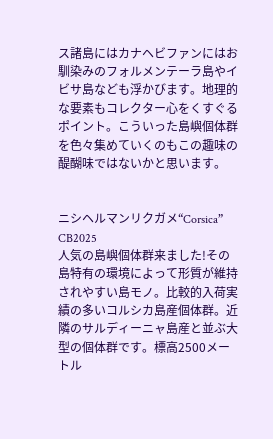ス諸島にはカナヘビファンにはお馴染みのフォルメンテーラ島やイビサ島なども浮かびます。地理的な要素もコレクター心をくすぐるポイント。こういった島嶼個体群を色々集めていくのもこの趣味の醍醐味ではないかと思います。


ニシヘルマンリクガメ“Corsica” CB2025
人気の島嶼個体群来ました!その島特有の環境によって形質が維持されやすい島モノ。比較的入荷実績の多いコルシカ島産個体群。近隣のサルディーニャ島産と並ぶ大型の個体群です。標高2500メートル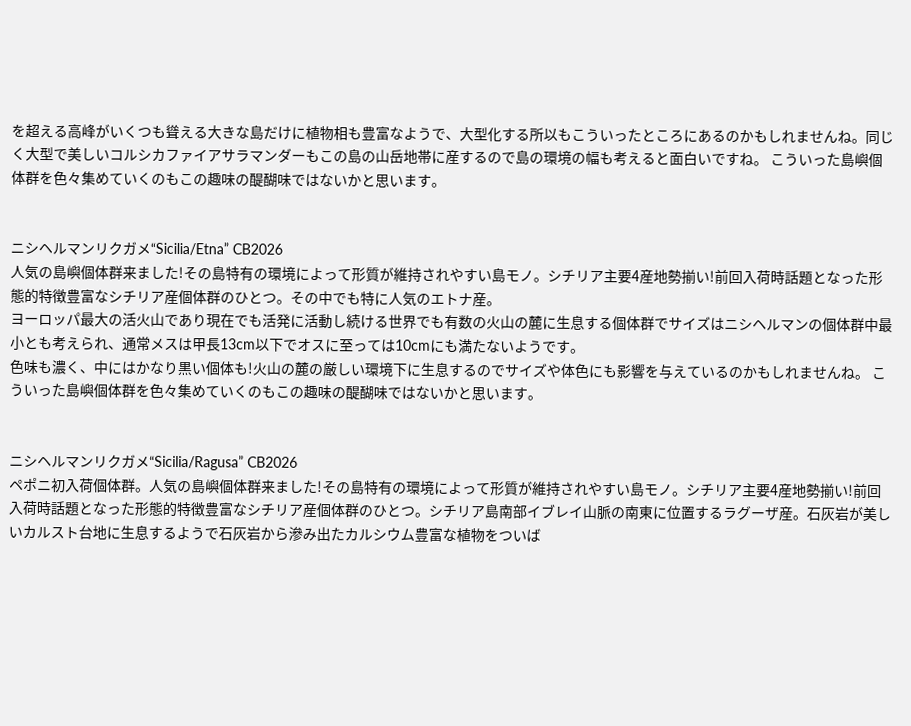を超える高峰がいくつも聳える大きな島だけに植物相も豊富なようで、大型化する所以もこういったところにあるのかもしれませんね。同じく大型で美しいコルシカファイアサラマンダーもこの島の山岳地帯に産するので島の環境の幅も考えると面白いですね。 こういった島嶼個体群を色々集めていくのもこの趣味の醍醐味ではないかと思います。


ニシヘルマンリクガメ“Sicilia/Etna” CB2026
人気の島嶼個体群来ました!その島特有の環境によって形質が維持されやすい島モノ。シチリア主要4産地勢揃い!前回入荷時話題となった形態的特徴豊富なシチリア産個体群のひとつ。その中でも特に人気のエトナ産。
ヨーロッパ最大の活火山であり現在でも活発に活動し続ける世界でも有数の火山の麓に生息する個体群でサイズはニシヘルマンの個体群中最小とも考えられ、通常メスは甲長13cm以下でオスに至っては10cmにも満たないようです。
色味も濃く、中にはかなり黒い個体も!火山の麓の厳しい環境下に生息するのでサイズや体色にも影響を与えているのかもしれませんね。 こういった島嶼個体群を色々集めていくのもこの趣味の醍醐味ではないかと思います。


ニシヘルマンリクガメ“Sicilia/Ragusa” CB2026
ペポニ初入荷個体群。人気の島嶼個体群来ました!その島特有の環境によって形質が維持されやすい島モノ。シチリア主要4産地勢揃い!前回入荷時話題となった形態的特徴豊富なシチリア産個体群のひとつ。シチリア島南部イブレイ山脈の南東に位置するラグーザ産。石灰岩が美しいカルスト台地に生息するようで石灰岩から滲み出たカルシウム豊富な植物をついば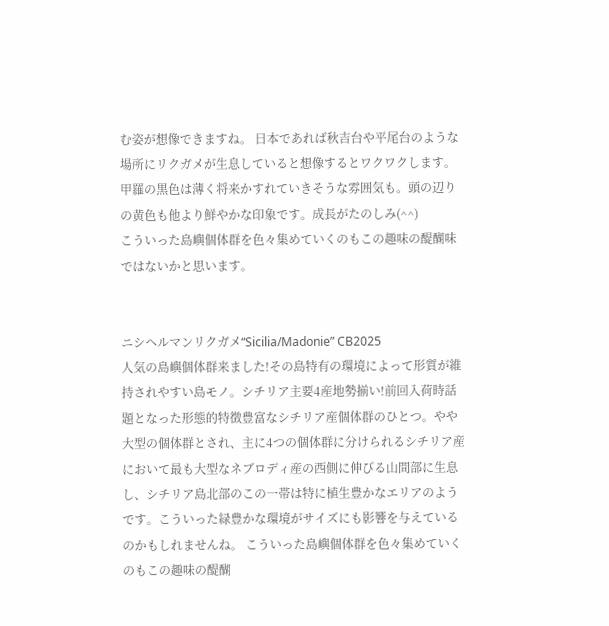む姿が想像できますね。 日本であれば秋吉台や平尾台のような場所にリクガメが生息していると想像するとワクワクします。
甲羅の黒色は薄く将来かすれていきそうな雰囲気も。頭の辺りの黄色も他より鮮やかな印象です。成長がたのしみ(^^)
こういった島嶼個体群を色々集めていくのもこの趣味の醍醐味ではないかと思います。


ニシヘルマンリクガメ“Sicilia/Madonie” CB2025
人気の島嶼個体群来ました!その島特有の環境によって形質が維持されやすい島モノ。シチリア主要4産地勢揃い!前回入荷時話題となった形態的特徴豊富なシチリア産個体群のひとつ。やや大型の個体群とされ、主に4つの個体群に分けられるシチリア産において最も大型なネブロディ産の西側に伸びる山間部に生息し、シチリア島北部のこの一帯は特に植生豊かなエリアのようです。こういった緑豊かな環境がサイズにも影響を与えているのかもしれませんね。 こういった島嶼個体群を色々集めていくのもこの趣味の醍醐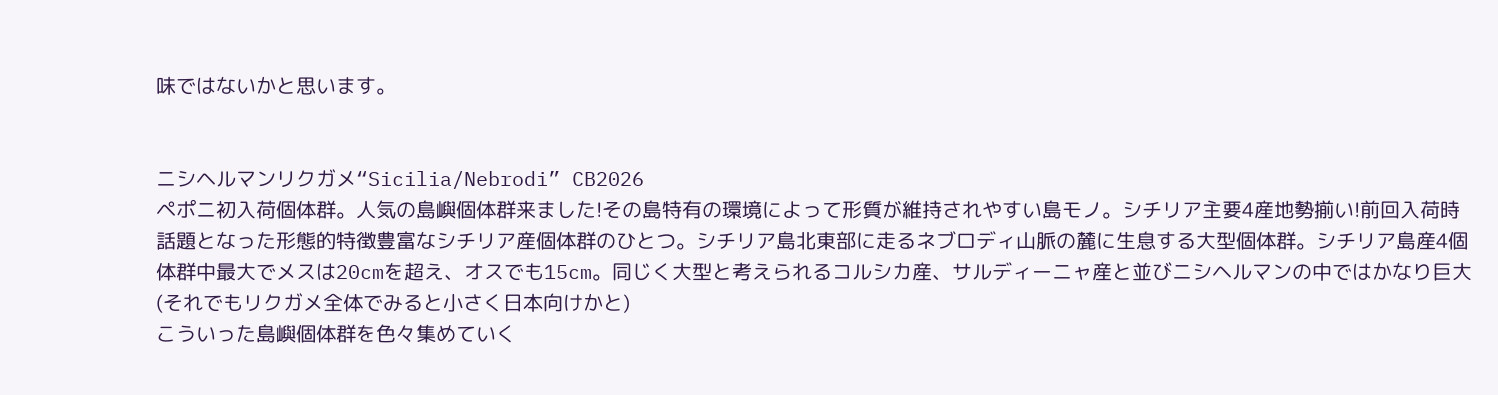味ではないかと思います。


ニシヘルマンリクガメ“Sicilia/Nebrodi” CB2026
ペポニ初入荷個体群。人気の島嶼個体群来ました!その島特有の環境によって形質が維持されやすい島モノ。シチリア主要4産地勢揃い!前回入荷時話題となった形態的特徴豊富なシチリア産個体群のひとつ。シチリア島北東部に走るネブロディ山脈の麓に生息する大型個体群。シチリア島産4個体群中最大でメスは20cmを超え、オスでも15cm。同じく大型と考えられるコルシカ産、サルディーニャ産と並びニシヘルマンの中ではかなり巨大(それでもリクガメ全体でみると小さく日本向けかと)
こういった島嶼個体群を色々集めていく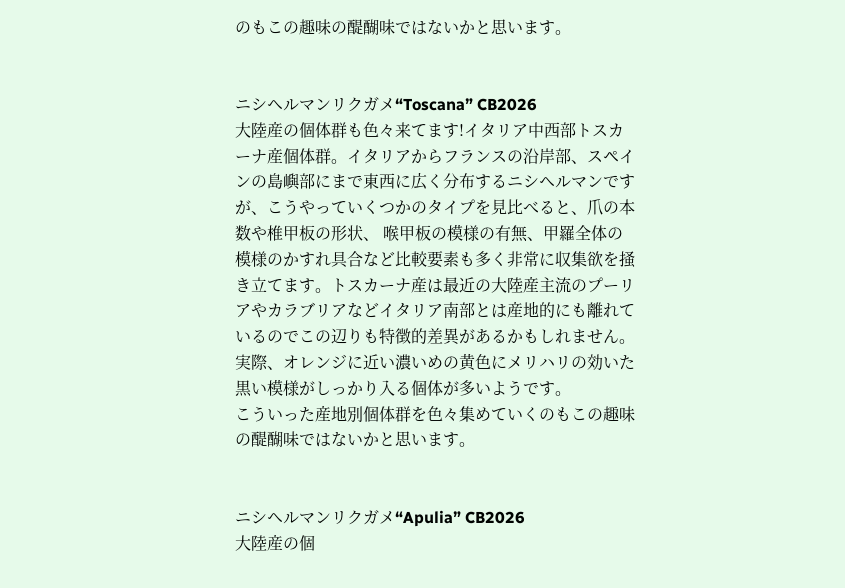のもこの趣味の醍醐味ではないかと思います。


ニシヘルマンリクガメ“Toscana” CB2026
大陸産の個体群も色々来てます!イタリア中西部トスカーナ産個体群。イタリアからフランスの沿岸部、スペインの島嶼部にまで東西に広く分布するニシヘルマンですが、こうやっていくつかのタイプを見比べると、爪の本数や椎甲板の形状、 喉甲板の模様の有無、甲羅全体の模様のかすれ具合など比較要素も多く非常に収集欲を掻き立てます。トスカーナ産は最近の大陸産主流のプーリアやカラブリアなどイタリア南部とは産地的にも離れているのでこの辺りも特徴的差異があるかもしれません。実際、オレンジに近い濃いめの黄色にメリハリの効いた黒い模様がしっかり入る個体が多いようです。
こういった産地別個体群を色々集めていくのもこの趣味の醍醐味ではないかと思います。


ニシヘルマンリクガメ“Apulia” CB2026
大陸産の個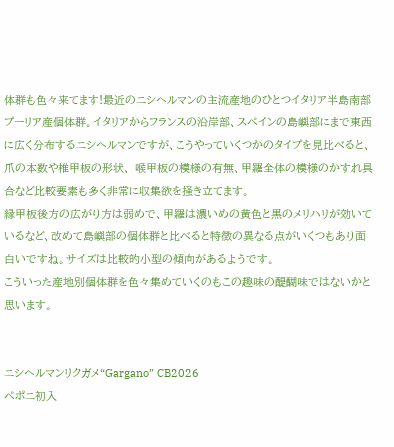体群も色々来てます!最近のニシヘルマンの主流産地のひとつイタリア半島南部プーリア産個体群。イタリアからフランスの沿岸部、スペインの島嶼部にまで東西に広く分布するニシヘルマンですが、こうやっていくつかのタイプを見比べると、爪の本数や椎甲板の形状、 喉甲板の模様の有無、甲羅全体の模様のかすれ具合など比較要素も多く非常に収集欲を掻き立てます。
縁甲板後方の広がり方は弱めで、甲羅は濃いめの黄色と黒のメリハリが効いているなど、改めて島嶼部の個体群と比べると特徴の異なる点がいくつもあり面白いですね。サイズは比較的小型の傾向があるようです。
こういった産地別個体群を色々集めていくのもこの趣味の醍醐味ではないかと思います。


ニシヘルマンリクガメ“Gargano” CB2026
ペポニ初入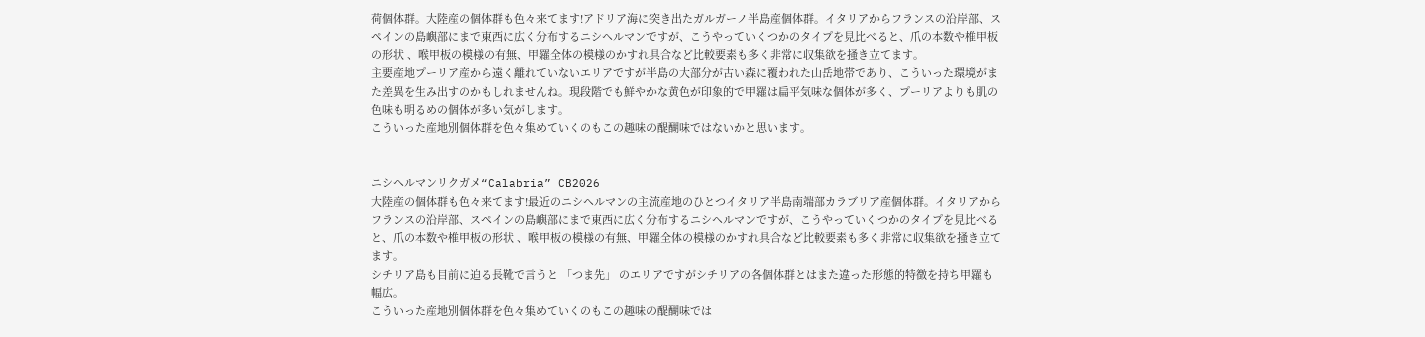荷個体群。大陸産の個体群も色々来てます!アドリア海に突き出たガルガーノ半島産個体群。イタリアからフランスの沿岸部、スペインの島嶼部にまで東西に広く分布するニシヘルマンですが、こうやっていくつかのタイプを見比べると、爪の本数や椎甲板の形状 、喉甲板の模様の有無、甲羅全体の模様のかすれ具合など比較要素も多く非常に収集欲を掻き立てます。
主要産地プーリア産から遠く離れていないエリアですが半島の大部分が古い森に覆われた山岳地帯であり、こういった環境がまた差異を生み出すのかもしれませんね。現段階でも鮮やかな黄色が印象的で甲羅は扁平気味な個体が多く、プーリアよりも肌の色味も明るめの個体が多い気がします。
こういった産地別個体群を色々集めていくのもこの趣味の醍醐味ではないかと思います。


ニシヘルマンリクガメ“Calabria” CB2026
大陸産の個体群も色々来てます!最近のニシヘルマンの主流産地のひとつイタリア半島南端部カラブリア産個体群。イタリアからフランスの沿岸部、スペインの島嶼部にまで東西に広く分布するニシヘルマンですが、こうやっていくつかのタイプを見比べると、爪の本数や椎甲板の形状 、喉甲板の模様の有無、甲羅全体の模様のかすれ具合など比較要素も多く非常に収集欲を掻き立てます。
シチリア島も目前に迫る長靴で言うと 「つま先」 のエリアですがシチリアの各個体群とはまた違った形態的特徴を持ち甲羅も幅広。
こういった産地別個体群を色々集めていくのもこの趣味の醍醐味では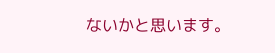ないかと思います。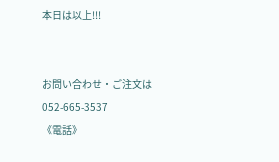本日は以上!!!


お問い合わせ・ご注文は
052-665-3537
《電話》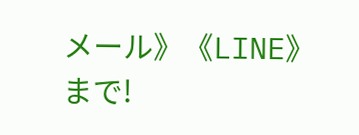メール》《LINE》まで!